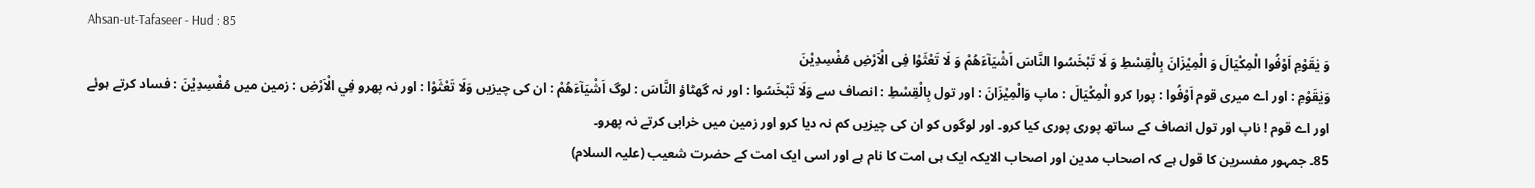Ahsan-ut-Tafaseer - Hud : 85
وَ یٰقَوْمِ اَوْفُوا الْمِكْیَالَ وَ الْمِیْزَانَ بِالْقِسْطِ وَ لَا تَبْخَسُوا النَّاسَ اَشْیَآءَهُمْ وَ لَا تَعْثَوْا فِی الْاَرْضِ مُفْسِدِیْنَ
وَيٰقَوْمِ : اور اے میری قوم اَوْفُوا : پورا کرو الْمِكْيَالَ : ماپ وَالْمِيْزَانَ : اور تول بِالْقِسْطِ : انصاف سے وَلَا تَبْخَسُوا : اور نہ گھٹاؤ النَّاسَ : لوگ اَشْيَآءَهُمْ : ان کی چیزیں وَلَا تَعْثَوْا : اور نہ پھرو فِي الْاَرْضِ : زمین میں مُفْسِدِيْنَ : فساد کرتے ہوئے
اور اے قوم ! ناپ اور تول انصاف کے ساتھ پوری پوری کیا کرو۔ اور لوگوں کو ان کی چیزیں کم نہ دیا کرو اور زمین میں خرابی کرتے نہ پھرو۔
85۔ جمہور مفسرین کا قول ہے کہ اصحاب مدین اور اصحاب الایکہ ایک ہی امت کا نام ہے اور اسی ایک امت کے حضرت شعیب (علیہ السلام)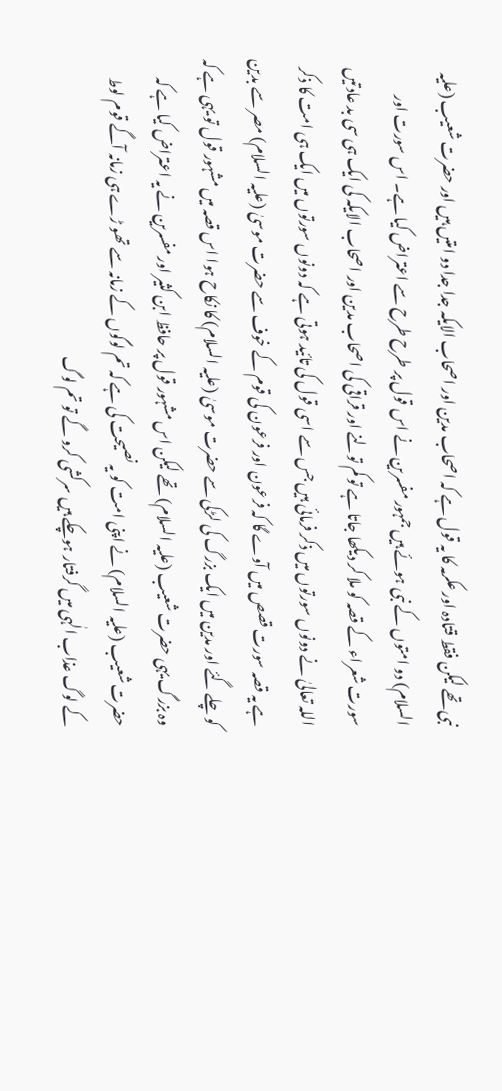نبی تھے لیکن فقط قتادہ اور عکرمہ کا یہ قول ہے کہ اصحاب مدین اور اصحاب الایکہ جدا جدا دو امتیں ہیں اور حضرت شعیب (علیہ السلام) دو امتوں کے نبی ہوئے ہیں جمہور مفسرین نے اس قول پر طرح طرح سے اعتراض کیا ہے۔ اس سورت اور سورت شعراء کے قصہ کو ملا کر دیکھا جاتا ہے تو کم تولنے اور قراقی کی اصحاب مدین اور اصحاب الایکہ کی ایک ہی سی بد عادتیں اللہ تعالیٰ نے دونوں سورتوں میں ذکر فرمائی ہیں جس سے اسی قول کی تائید ہوتی ہے کہ دونوں سورتوں میں ایک ہی امت کا ذکر ہے یہ قصہ سورت قصص میں آوے گا کہ فرعون اور فرعون کی قوم کے خوف سے حضرت موسیٰ (علیہ السلام) مصر سے بدین کو چلے گئے اور مدین میں ایک بزرگ کی لڑکی سے حضرت موسیٰ (علیہ السلام) کا نکاح ہوا اس قصہ میں مشہور قول تو یہی ہے کہ وہ بزرگ یہی حضرت شعیب (علیہ السلام) تھے لیکن اس مشہور قول پر حافظ ابن کثیر اور مفسرین نے یہ اعتراض کیا ہے کہ حضرت شعیب (علیہ السلام) نے اپنی امت کو یہ نصیحت کی ہے کہ تم لوگوں کے زمانہ سے تھو ڑے ہی زمانہ آگے قوم لوط کے لوگ عذاب الٰہی میں گرفتار ہوچکے ہیں سرکشی کرو گے تو تم لوگ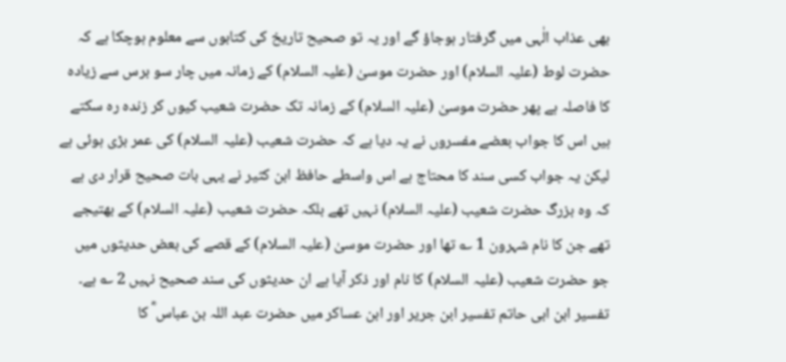بھی عذاب الٰہی میں گرفتار ہوجاؤ گے اور یہ تو صحیح تاریخ کی کتابوں سے معلوم ہوچکا ہے کہ حضرت لوط (علیہ السلام) اور حضرت موسیٰ (علیہ السلام) کے زمانہ میں چار سو برس سے زیادہ کا فاصلہ ہے پھر حضرت موسیٰ (علیہ السلام) کے زمانہ تک حضرت شعیب کیوں کر زندہ رہ سکتے ہیں اس کا جواب بعضے مفسروں نے یہ دیا ہے کہ حضرت شعیب (علیہ السلام) کی عمر بڑی ہوئی ہے لیکن یہ جواب کسی سند کا محتاج ہے اس واسطے حافظ ابن کثیر نے یہی بات صحیح قرار دی ہے کہ وہ بزرگ حضرت شعیب (علیہ السلام) نہیں تھے بلکہ حضرت شعیب (علیہ السلام) کے بھتیجے تھے جن کا نام شہرون 1 ؎ تھا اور حضرت موسیٰ (علیہ السلام) کے قصے کی بعض حدیثوں میں جو حضرت شعیب (علیہ السلام) کا نام اور ذکر آیا ہے ان حدیثوں کی سند صحیح نہیں 2 ؎ ہے۔ تفسیر ابن ابی حاتم تفسیر ابن جریر اور ابن عساکر میں حضرت عبد اللہ بن عباس ؓ کا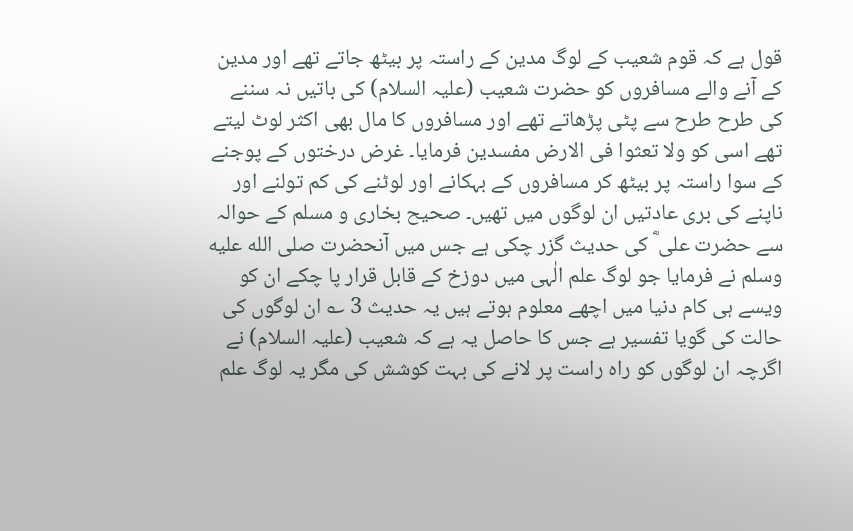قول ہے کہ قوم شعیب کے لوگ مدین کے راستہ پر بیٹھ جاتے تھے اور مدین کے آنے والے مسافروں کو حضرت شعیب (علیہ السلام) کی باتیں نہ سننے کی طرح طرح سے پٹی پڑھاتے تھے اور مسافروں کا مال بھی اکثر لوٹ لیتے تھے اسی کو ولا تعثوا فی الارض مفسدین فرمایا۔ غرض درختوں کے پوجنے کے سوا راستہ پر بیٹھ کر مسافروں کے بہکانے اور لوٹنے کی کم تولنے اور ناپنے کی بری عادتیں ان لوگوں میں تھیں۔ صحیح بخاری و مسلم کے حوالہ سے حضرت علی ؓ کی حدیث گزر چکی ہے جس میں آنحضرت صلى الله عليه وسلم نے فرمایا جو لوگ علم الٰہی میں دوزخ کے قابل قرار پا چکے ان کو ویسے ہی کام دنیا میں اچھے معلوم ہوتے ہیں یہ حدیث 3 ؎ ان لوگوں کی حالت کی گویا تفسیر ہے جس کا حاصل یہ ہے کہ شعیب (علیہ السلام) نے اگرچہ ان لوگوں کو راہ راست پر لانے کی بہت کوشش کی مگر یہ لوگ علم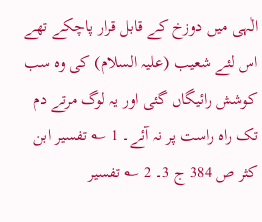الٰہی میں دوزخ کے قابل قرار پاچکے تھے اس لئے شعیب (علیہ السلام) کی وہ سب کوشش رائیگاں گئی اور یہ لوگ مرتے دم تک راہ راست پر نہ آئے۔ 1 ؎ تفسیر ابن کثر ص 384 ج 3۔ 2 ؎ تفسیر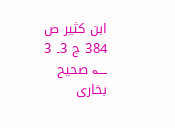ابن کثیر ص 384 ج 3۔ 3 ؎ صحیح بخاری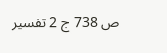ص 738 ج 2 تفسیر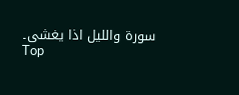سورة واللیل اذا یغشی۔
Top